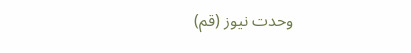وحدت نیوز (قم)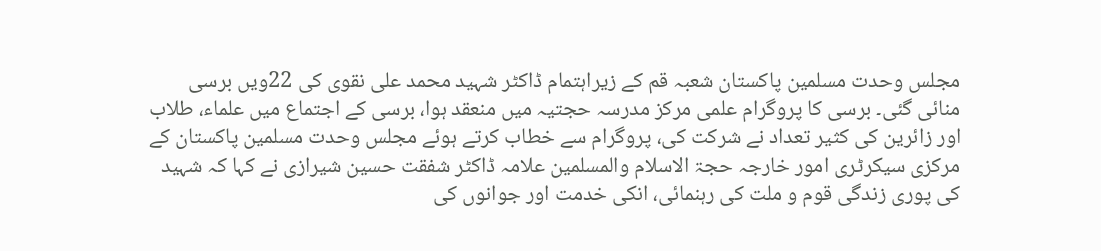مجلس وحدت مسلمین پاکستان شعبہ قم کے زیراہتمام ڈاکٹر شہید محمد علی نقوی کی 22ویں برسی منائی گئی۔ برسی کا پروگرام علمی مرکز مدرسہ حجتیہ میں منعقد ہوا، برسی کے اجتماع میں علماء، طلاب اور زائرین کی کثیر تعداد نے شرکت کی، پروگرام سے خطاب کرتے ہوئے مجلس وحدت مسلمین پاکستان کے مرکزی سیکرٹری امور خارجہ حجۃ الاسلام والمسلمین علامہ ڈاکٹر شفقت حسین شیرازی نے کہا کہ شہید کی پوری زندگی قوم و ملت کی رہنمائی، انکی خدمت اور جوانوں کی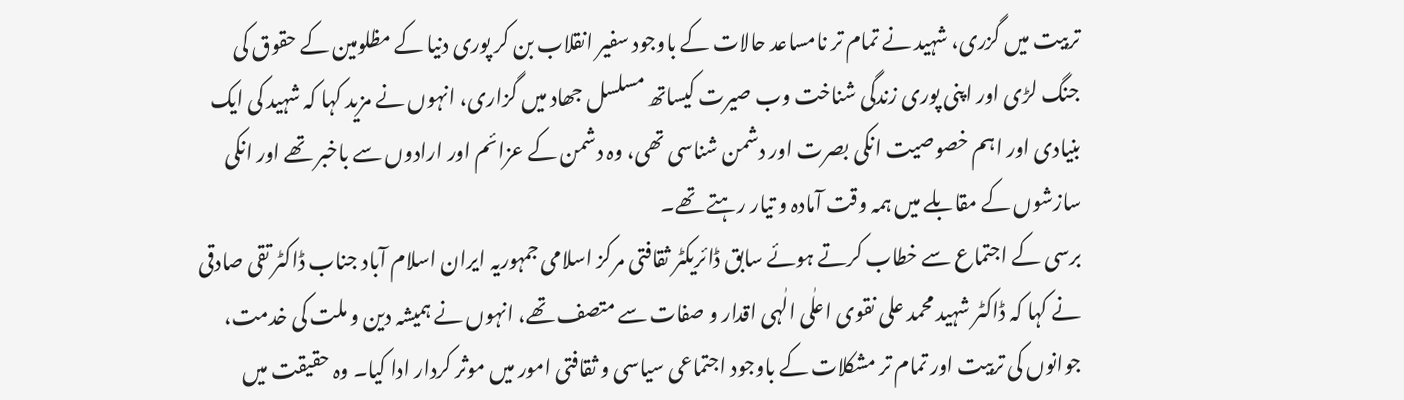تربیت میں گزری، شہید نے تمام تر نامساعد حالات کے باوجود سفیر انقلاب بن کر پوری دنیا کے مظلومین کے حقوق کی جنگ لڑی اور اپنی پوری زندگی شناخت وب صیرت کیساتھ مسلسل جھاد میں گزاری، انہوں نے مزید کہا کہ شہید کی ایک بنیادی اور اہم خصوصیت انکی بصرت اور دشمن شناسی تھی، وہ دشمن کے عزائم اور ارادوں سے باخبر تھے اور انکی سازشوں کے مقابلے میں ہمہ وقت آمادہ و تیار رہتے تھے۔
برسی کے اجتماع سے خطاب کرتے ہوئے سابق ڈائریکٹر ثقافتی مرکز اسلامی جمہوریہ ایران اسلام آباد جناب ڈاکٹر تقی صادقی نے کہا کہ ڈاکٹر شہید محمد علی نقوی اعلٰی الٰہی اقدار و صفات سے متصف تھے، انہوں نے ہمیشہ دین و ملت کی خدمت، جوانوں کی تربیت اور تمام تر مشکلات کے باوجود اجتماعی سیاسی و ثقافتی امور میں موثر کردار ادا کیا۔ وہ حقیقت میں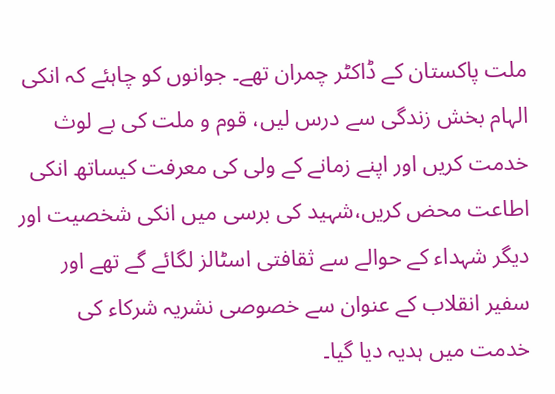ملت پاکستان کے ڈاکٹر چمران تھے۔ جوانوں کو چاہئے کہ انکی الہام بخش زندگی سے درس لیں، قوم و ملت کی بے لوث خدمت کریں اور اپنے زمانے کے ولی کی معرفت کیساتھ انکی اطاعت محض کریں،شہید کی برسی میں انکی شخصیت اور دیگر شہداء کے حوالے سے ثقافتی اسٹالز لگائے گے تھے اور سفیر انقلاب کے عنوان سے خصوصی نشریہ شرکاء کی خدمت میں ہدیہ دیا گیا۔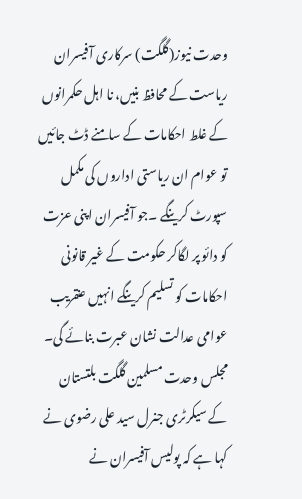وحدت نیوز(گلگت) سرکاری آفیسران ریاست کے محافظ بنیں، نا اہل حکمرانوں کے غلط احکامات کے سامنے ڈٹ جائیں تو عوام ان ریاستی اداروں کی مکمل سپورٹ کرینگے ۔جو آفیسران اپنی عزت کو دائو پر لگاکر حکومت کے غیر قانونی احکامات کو تسلیم کرینگے انہیں عنقریب عوامی عدالت نشان عبرت بنائے گی۔
مجلس وحدت مسلمین گلگت بلتستان کے سیکرٹری جنرل سید علی رضوی نے کہا ہے کہ پولیس آفیسران نے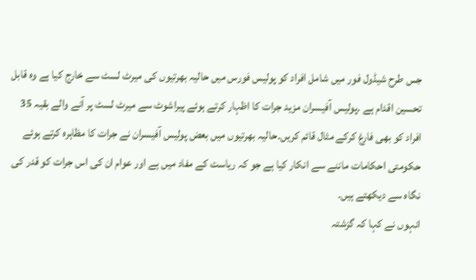جس طرح شیڈول فور میں شامل افراد کو پولیس فورس میں حالیہ بھرتیوں کی میرٹ لسٹ سے خارج کیا ہے وہ قابل تحسین اقدام ہے ۔پولیس آفیسران مزید جرات کا اظہار کرتے ہوئے پیراشوٹ سے میرٹ لسٹ پر آنے والے بقیہ 35 افراد کو بھی فارغ کرکے مثال قائم کریں۔حالیہ بھرتیوں میں بعض پولیس آفیسران نے جرات کا مظاہرہ کرتے ہوئے حکومتی احکامات ماننے سے انکار کیا ہے جو کہ ریاست کے مفاد میں ہے اور عوام ان کی اس جرات کو قدر کی نگاہ سے دیکھتے ہیں۔
انہوں نے کہا کہ گزشتہ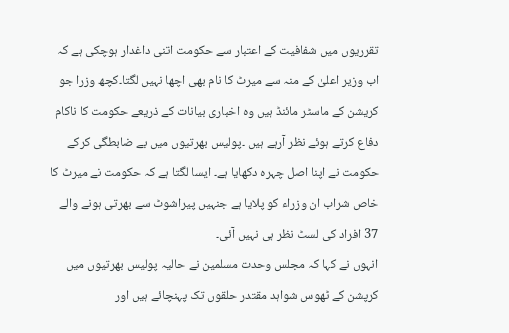تقرریوں میں شفافیت کے اعتبار سے حکومت اتنی داغدار ہوچکی ہے کہ اب وزیر اعلیٰ کے منہ سے میرٹ کا نام بھی اچھا نہیں لگتا۔کچھ وزرا جو کریشن کے ماسٹر مائنڈ ہیں وہ اخباری بیانات کے ذریعے حکومت کا ناکام دفاع کرتے ہوئے نظر آرہے ہیں ۔پولیس بھرتیوں میں بے ضابطگی کرکے حکومت نے اپنا اصل چہرہ دکھایا ہے۔ ایسا لگتا ہے کہ حکومت نے میرٹ کا خاص شراب ان وزراء کو پلایا ہے جنہیں پیراشوٹ سے بھرتی ہونے والے 37 افراد کی لسٹ نظر ہی نہیں آئی۔
انہوں نے کہا کہ مجلس وحدت مسلمین نے حالیہ پولیس بھرتیوں میں کرپشن کے ٹھوس شواہد مقتدر حلقوں تک پہنچائے ہیں اور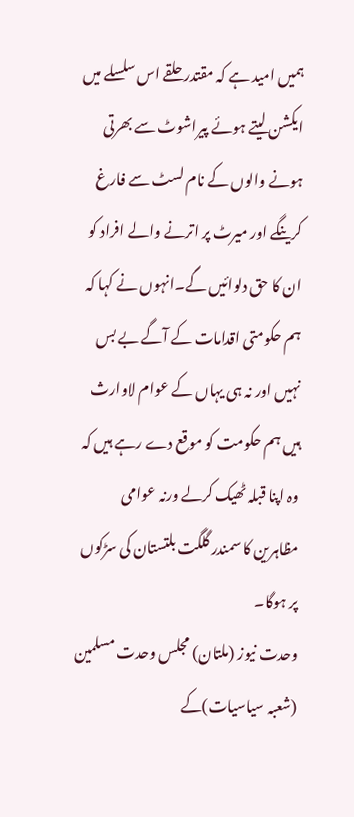ہمیں امید ہے کہ مقتدر حلقے اس سلسلے میں ایکشن لیتے ہوئے پیراشوٹ سے بھرتی ہونے والوں کے نام لسٹ سے فارغ کرینگے اور میرٹ پر اترنے والے افراد کو ان کا حق دلوائیں گے۔انہوں نے کہا کہ ہم حکومتی اقدامات کے آگے بے بس نہیں اور نہ ہی یہاں کے عوام لاوارث ہیں ہم حکومت کو موقع دے رہے ہیں کہ وہ اپنا قبلہ ٹھیک کرلے ورنہ عوامی مظاہرین کا سمندر گلگت بلتستان کی سڑکوں پر ہوگا۔
وحدت نیوز (ملتان) مجلس وحدت مسلمین (شعبہ سیاسیات)کے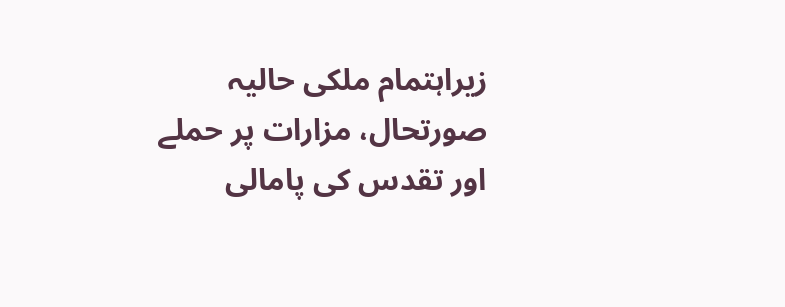زیراہتمام ملکی حالیہ صورتحال، مزارات پر حملے اور تقدس کی پامالی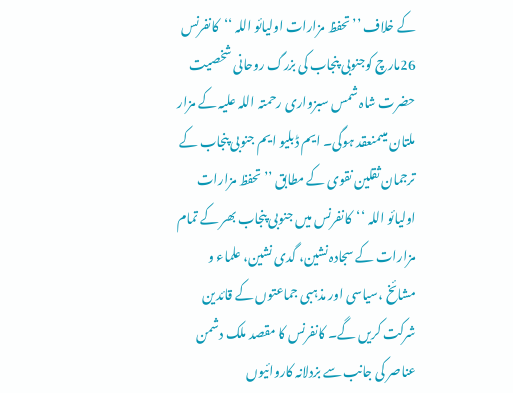کے خلاف ’’تحفظ مزارات اولیائو اللہ ‘‘کانفرنس 26مارچ کوجنوبی پنجاب کی بزرگ روحانی شخصیت حضرت شاہ شمس سبزواری رحمتہ اللہ علیہ کے مزار ملتان میںمنعقد ہوگی۔ ایم ڈبلیو ایم جنوبی پنجاب کے ترجمان ثقلین نقوی کے مطابق ’’تحفظ مزارات اولیائو اللہ ‘‘کانفرنس میں جنوبی پنجاب بھر کے تمام مزارات کے سجادہ نشین، گدی نشین، علماء و مشائخ ،سیاسی اور مذہبی جماعتوں کے قائدین شرکت کریں گے۔ کانفرنس کا مقصد ملک دشمن عناصر کی جانب سے بزدلانہ کاروائیوں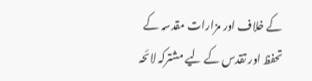کے خلاف اور مزارات مقدسہ کے تحفظ اور تقدس کے لیے مشترکہ لائحہ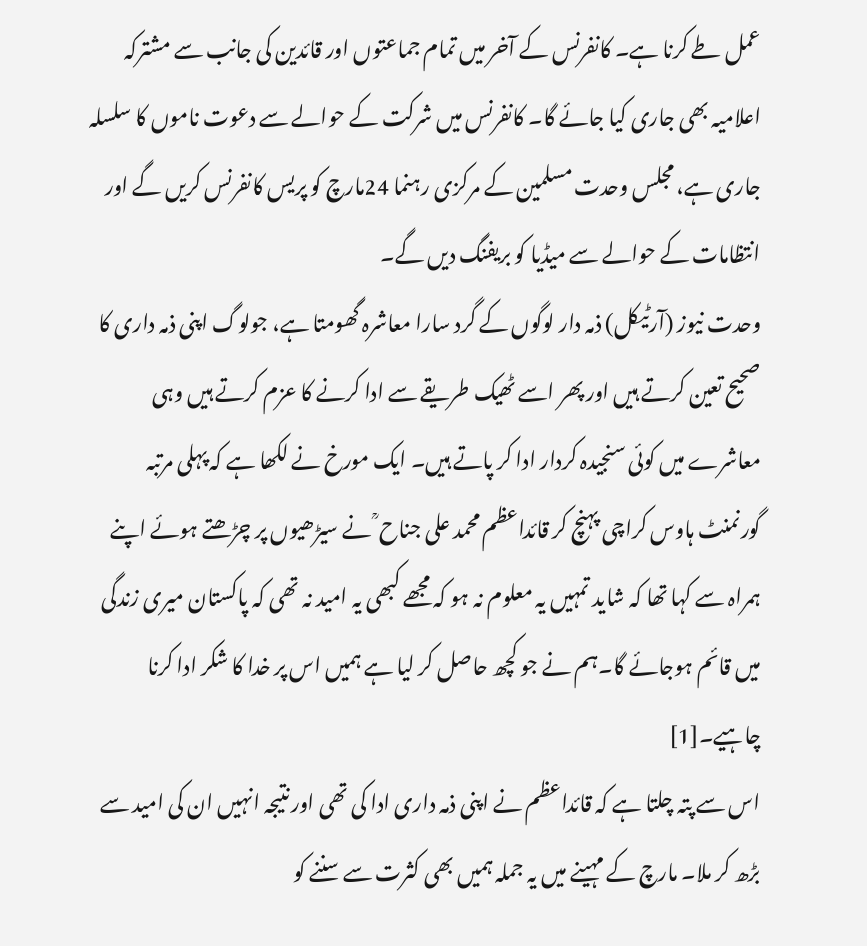عمل طے کرنا ہے۔ کانفرنس کے آخر میں تمام جماعتوں اور قائدین کی جانب سے مشترکہ اعلامیہ بھی جاری کیا جائے گا۔ کانفرنس میں شرکت کے حوالے سے دعوت ناموں کا سلسلہ جاری ہے، مجلس وحدت مسلمین کے مرکزی رہنما 24مارچ کو پریس کانفرنس کریں گے اور انتظامات کے حوالے سے میڈیا کو بریفنگ دیں گے۔
وحدت نیوز (آرٹیکل) ذمہ دار لوگوں کے گرد سارا معاشرہ گھومتا ہے، جولوگ اپنی ذمہ داری کا صحیح تعین کرتے ہیں اور پھر اسے ٹھیک طریقے سے ادا کرنے کا عزم کرتے ہیں وہی معاشرے میں کوئی سنجیدہ کردار ادا کر پاتے ہیں۔ ایک مورخ نے لکھا ہے کہ پہلی مرتبہ گورنمنٹ ہاوس کراچی پہنچ کر قائداعظم محمد علی جناح ؒ نے سیڑھیوں پر چڑھتے ہوئے اپنے ہمراہ سے کہا تھا کہ شاید تمہیں یہ معلوم نہ ہو کہ مجھے کبھی یہ امید نہ تھی کہ پاکستان میری زندگی میں قائم ہوجائے گا۔ہم نے جو کچھ حاصل کر لیا ہے ہمیں اس پر خدا کا شکر ادا کرنا چاہیے۔[1]
اس سے پتہ چلتا ہے کہ قائداعظم نے اپنی ذمہ داری ادا کی تھی اور نتیجہ انہیں ان کی امید سے بڑھ کر ملا۔ مارچ کے مہینے میں یہ جملہ ہمیں بھی کثرت سے سننے کو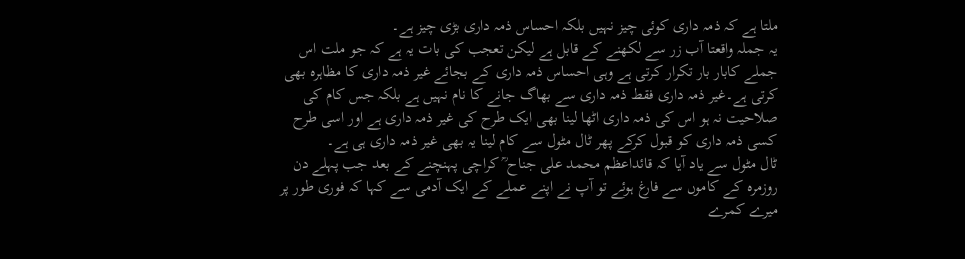ملتا ہے کہ ذمہ داری کوئی چیز نہیں بلکہ احساس ذمہ داری بڑی چیز ہے۔
یہ جملہ واقعتا آب زر سے لکھنے کے قابل ہے لیکن تعجب کی بات یہ ہے کہ جو ملت اس جملے کابار بار تکرار کرتی ہے وہی احساس ذمہ داری کے بجائے غیر ذمہ داری کا مظاہرہ بھی کرتی ہے۔غیر ذمہ داری فقط ذمہ داری سے بھاگ جانے کا نام نہیں ہے بلکہ جس کام کی صلاحیت نہ ہو اس کی ذمہ داری اٹھا لینا بھی ایک طرح کی غیر ذمہ داری ہے اور اسی طرح کسی ذمہ داری کو قبول کرکے پھر ٹال مٹول سے کام لینا یہ بھی غیر ذمہ داری ہی ہے۔
ٹال مٹول سے یاد آیا کہ قائداعظم محمد علی جناح ؒ کراچی پہنچنے کے بعد جب پہلے دن روزمرہ کے کاموں سے فارغ ہوئے تو آپ نے اپنے عملے کے ایک آدمی سے کہا کہ فوری طور پر میرے کمرے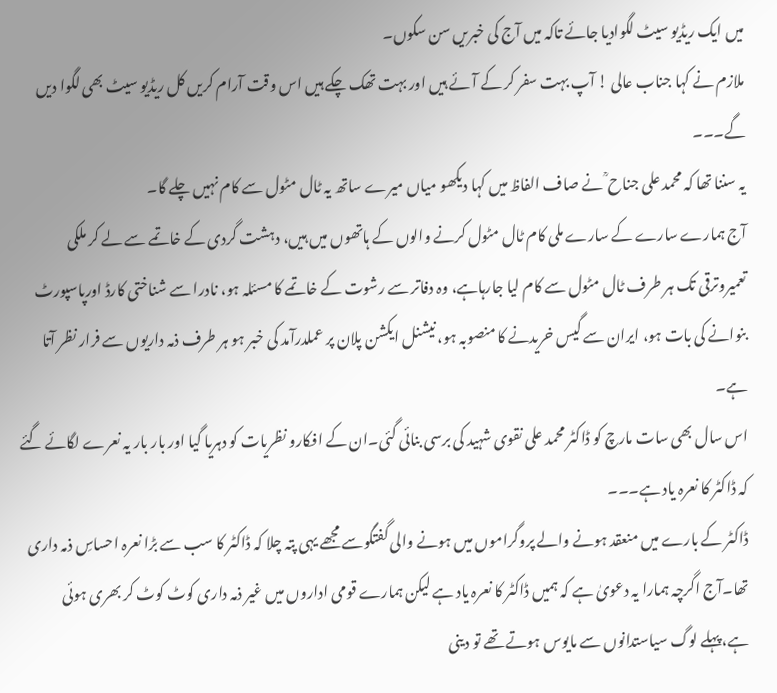میں ایک ریڈیو سیٹ لگوادیا جائے تاکہ میں آج کی خبریں سن سکوں۔
ملازم نے کہا جناب عالی ! آپ بہت سفر کر کے آئے ہیں اور بہت تھک چکے ہیں اس وقت آرام کریں کل ریڈیو سیٹ بھی لگوا دیں گے۔۔۔
یہ سننا تھا کہ محمد علی جناح ؒ نے صاف الفاظ میں کہا دیکھو میاں میرے ساتھ یہ ٹال مٹول سے کام نہیں چلے گا۔
آج ہمارے سارے کے سارے ملی کام ٹال مٹول کرنے والوں کے ہاتھوں میں ہیں، دہشت گردی کے خاتمے سے لے کر ملکی تعمیروترقی تک ہر طرف ٹال مٹول سے کام لیا جارہاہے، وہ دفاتر سے رشوت کے خاتمے کا مسئلہ ہو، نادرا سے شناختی کارڈ اورپاسپورٹ بنوانے کی بات ہو، ایران سے گیس خریدنے کا منصوبہ ہو، نیشنل ایکشن پلان پر عملدرآمد کی خبر ہو ہر طرف ذمہ داریوں سے فرار نظر آتا ہے۔
اس سال بھی سات مارچ کو ڈاکٹر محمد علی نقوی شہید کی برسی بنائی گئی۔ان کے افکارو نظریات کو دہریا گیا اور بار بار یہ نعرے لگائے گئے کہ ڈاکٹر کا نعرہ یاد ہے۔۔۔
ڈاکٹر کے بارے میں منعقد ہونے والے پروگراموں میں ہونے والی گفتگوسے مجھے یہی پتہ چلا کہ ڈاکٹر کا سب سے بڑا نعرہ احساسِ ذمہ داری تھا۔آج اگرچہ ہمارا یہ دعویٰ ہے کہ ہمیں ڈاکٹر کا نعرہ یاد ہے لیکن ہمارے قومی اداروں میں غیر ذمہ داری کوٹ کوٹ کر بھری ہوئی ہے،پہلے لوگ سیاستدانوں سے مایوس ہوتے تھے تو دینی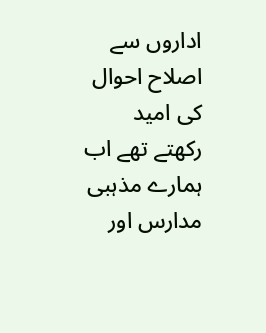اداروں سے اصلاح احوال کی امید رکھتے تھے اب ہمارے مذہبی مدارس اور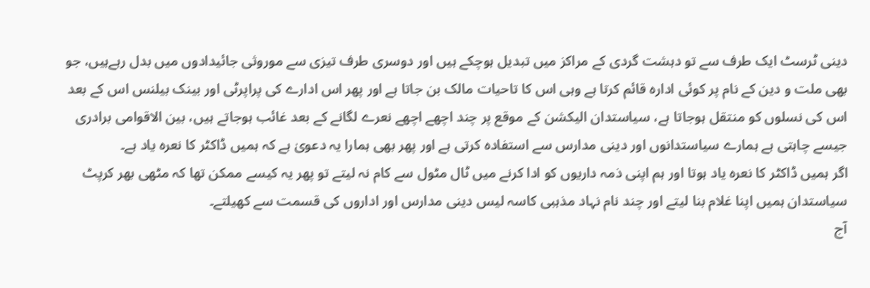دینی ٹرسٹ ایک طرف سے تو دہشت گردی کے مراکز میں تبدیل ہوچکے ہیں اور دوسری طرف تیزی سے موروثی جائیدادوں میں بدل رہےہیں، جو بھی ملت و دین کے نام پر کوئی ادارہ قائم کرتا ہے وہی اس کا تاحیات مالک بن جاتا ہے اور پھر اس ادارے کی پراپرٹی اور بینک بیلنس اس کے بعد اس کی نسلوں کو منتقل ہوجاتا ہے، سیاستدان الیکشن کے موقع پر چند اچھے اچھے نعرے لگانے کے بعد غائب ہوجاتے ہیں، بین الاقوامی برادری جیسے چاہتی ہے ہمارے سیاستدانوں اور دینی مدارس سے استفادہ کرتی ہے اور پھر بھی ہمارا یہ دعویٰ ہے کہ ہمیں ڈاکٹر کا نعرہ یاد ہے۔
اگر ہمیں ڈاکٹر کا نعرہ یاد ہوتا اور ہم اپنی ذمہ داریوں کو ادا کرنے میں ٹال مٹول سے کام نہ لیتے تو پھر یہ کیسے ممکن تھا کہ مٹھی بھر کرپٹ سیاستدان ہمیں اپنا غلام بنا لیتے اور چند نام نہاد مذہبی کاسہ لیس دینی مدارس اور اداروں کی قسمت سے کھیلتے۔
آج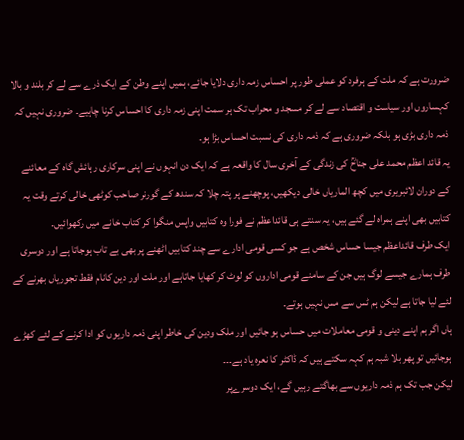ضرورت ہے کہ ملت کے ہرفرد کو عملی طور پر احساس زمہ داری دلایا جائے، ہمیں اپنے وطن کے ایک ذرے سے لے کر بلند و بالا کہساروں اور سیاست و اقتصاد سے لے کر مسجد و محراب تک ہر سمت اپنی زمہ داری کا احساس کرنا چاہیے۔ ضروری نہیں کہ ذمہ داری بڑی ہو بلکہ ضروری ہے کہ ذمہ داری کی نسبت احساس بڑا ہو۔
یہ قائد اعظم محمد علی جناحؒ کی زندگی کے آخری سال کا واقعہ ہے کہ ایک دن انہوں نے اپنی سرکاری رہائش گاہ کے معائنے کے دوران لائبریری میں کچھ الماریاں خالی دیکھیں، پوچھنے پر پتہ چلا کہ سندھ کے گورنر صاحب کوٹھی خالی کرتے وقت یہ کتابیں بھی اپنے ہمراہ لے گئے ہیں، یہ سنتے ہی قائداعظم نے فورا وہ کتابیں واپس منگوا کر کتاب خانے میں رکھوائیں۔
ایک طرف قائداعظم جیسا حساس شخص ہے جو کسی قومی ادارے سے چند کتابیں اٹھنے پر بھی بے تاب ہوجاتا ہے اور دوسری طرف ہمارے جیسے لوگ ہیں جن کے سامنے قومی اداروں کو لوٹ کر کھایا جاتاہے اور ملت اور دین کانام فقط تجوریاں بھرنے کے لئے لیا جاتا ہے لیکن ہم ٹس سے مس نہیں ہوتے۔
ہاں اگر ہم اپنے دینی و قومی معاملات میں حساس ہو جائیں اور ملک ودین کی خاطر اپنی ذمہ داریوں کو ادا کرنے کے لئے کھڑے ہوجائیں تو پھر بلا شبہ ہم کہہ سکتے ہیں کہ ڈاکٹر کا نعرہ یاد ہے۔۔۔
لیکن جب تک ہم ذمہ داریوں سے بھاگتے رہیں گے، ایک دوسرےپر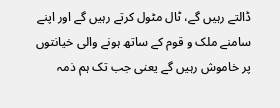ڈالتے رہیں گے، ٹال مٹول کرتے رہیں گے اور اپنے سامنے ملک و قوم کے ساتھ ہونے والی خیانتوں پر خاموش رہیں گے یعنی جب تک ہم ذمہ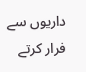داریوں سے فرار کرتے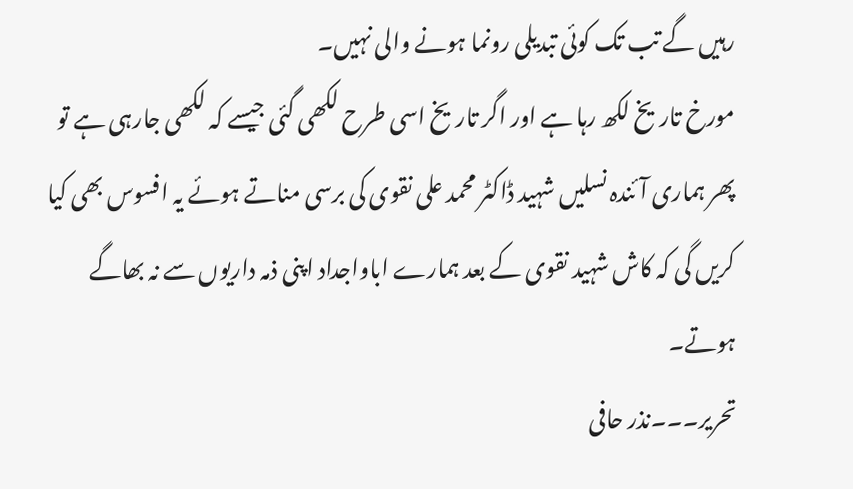رہیں گے تب تک کوئی تبدیلی رونما ہونے والی نہیں۔
مورخ تاریخ لکھ رہا ہے اور اگر تاریخ اسی طرح لکھی گئی جیسے کہ لکھی جارہی ہے تو پھر ہماری آئندہ نسلیں شہید ڈاکٹر محمد علی نقوی کی برسی مناتے ہوئے یہ افسوس بھی کیا کریں گی کہ کاش شہید نقوی کے بعد ہمارے اباواجداد اپنی ذمہ داریوں سے نہ بھاگے ہوتے۔
تحریر۔۔۔نذر حافی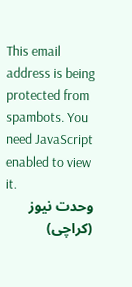This email address is being protected from spambots. You need JavaScript enabled to view it.
وحدت نیوز (کراچی)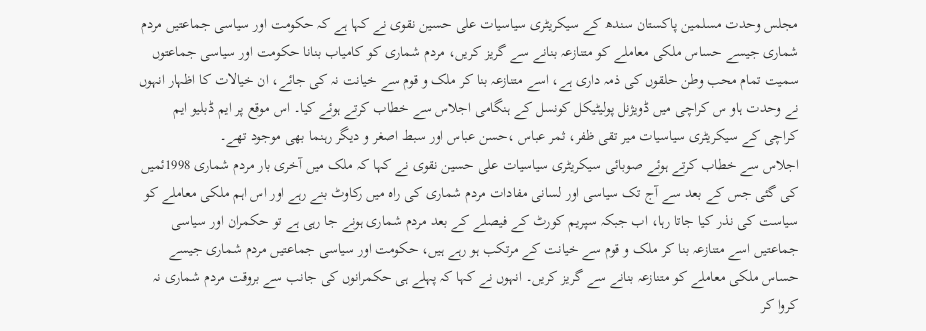مجلس وحدت مسلمین پاکستان سندھ کے سیکریٹری سیاسیات علی حسین نقوی نے کہا ہے کہ حکومت اور سیاسی جماعتیں مردم شماری جیسے حساس ملکی معاملے کو متنازعہ بنانے سے گریز کریں، مردم شماری کو کامیاب بنانا حکومت اور سیاسی جماعتوں سمیت تمام محب وطن حلقوں کی ذمہ داری ہے، اسے متنازعہ بنا کر ملک و قوم سے خیانت نہ کی جائے، ان خیالات کا اظہار انہوں نے وحدت ہاو س کراچی میں ڈویژنل پولیٹیکل کونسل کے ہنگامی اجلاس سے خطاب کرتے ہوئے کیا۔ اس موقع پر ایم ڈبلیو ایم کراچی کے سیکریٹری سیاسیات میر تقی ظفر، ثمر عباس ،حسن عباس اور سبط اصغر و دیگر رہنما بھی موجود تھے۔
اجلاس سے خطاب کرتے ہوئے صوبائی سیکریٹری سیاسیات علی حسین نقوی نے کہا کہ ملک میں آخری بار مردم شماری 1998ئمیں کی گئی جس کے بعد سے آج تک سیاسی اور لسانی مفادات مردم شماری کی راہ میں رکاوٹ بنے رہے اور اس اہم ملکی معاملے کو سیاست کی نذر کیا جاتا رہا، اب جبکہ سپریم کورٹ کے فیصلے کے بعد مردم شماری ہونے جا رہی ہے تو حکمران اور سیاسی جماعتیں اسے متنازعہ بنا کر ملک و قوم سے خیانت کے مرتکب ہو رہے ہیں، حکومت اور سیاسی جماعتیں مردم شماری جیسے حساس ملکی معاملے کو متنازعہ بنانے سے گریز کریں۔ انہوں نے کہا کہ پہلے ہی حکمرانوں کی جانب سے بروقت مردم شماری نہ کروا کر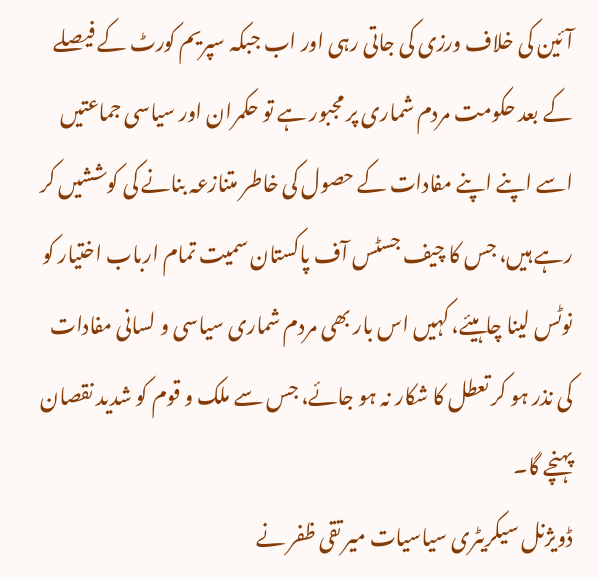آئین کی خلاف ورزی کی جاتی رہی اور اب جبکہ سپریم کورٹ کے فیصلے کے بعد حکومت مردم شماری پر مجبور ہے تو حکمران اور سیاسی جماعتیں اسے اپنے اپنے مفادات کے حصول کی خاطر متنازعہ بنانے کی کوششیں کر رہے ہیں، جس کا چیف جسٹس آف پاکستان سمیت تمام ارباب اختیار کو نوٹس لینا چاہیئے، کہیں اس بار بھی مردم شماری سیاسی و لسانی مفادات کی نذر ہو کر تعطل کا شکار نہ ہو جائے، جس سے ملک و قوم کو شدید نقصان پہنچے گا۔
ڈویژنل سیکریٹری سیاسیات میر تقی ظفر نے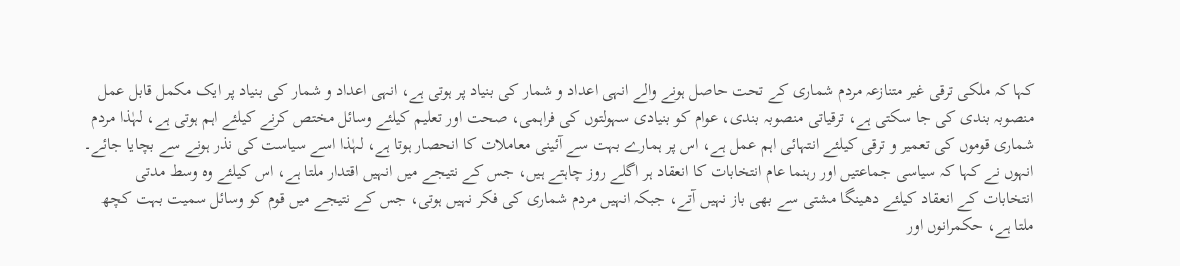کہا کہ ملکی ترقی غیر متنازعہ مردم شماری کے تحت حاصل ہونے والے انہی اعداد و شمار کی بنیاد پر ہوتی ہے، انہی اعداد و شمار کی بنیاد پر ایک مکمل قابل عمل منصوبہ بندی کی جا سکتی ہے، ترقیاتی منصوبہ بندی، عوام کو بنیادی سہولتوں کی فراہمی، صحت اور تعلیم کیلئے وسائل مختص کرنے کیلئے اہم ہوتی ہے، لہٰذا مردم شماری قوموں کی تعمیر و ترقی کیلئے انتہائی اہم عمل ہے، اس پر ہمارے بہت سے آئینی معاملات کا انحصار ہوتا ہے، لہٰذا اسے سیاست کی نذر ہونے سے بچایا جائے۔ انہوں نے کہا کہ سیاسی جماعتیں اور رہنما عام انتخابات کا انعقاد ہر اگلے روز چاہتے ہیں، جس کے نتیجے میں انہیں اقتدار ملتا ہے، اس کیلئے وہ وسط مدتی انتخابات کے انعقاد کیلئے دھینگا مشتی سے بھی باز نہیں آتے، جبکہ انہیں مردم شماری کی فکر نہیں ہوتی، جس کے نتیجے میں قوم کو وسائل سمیت بہت کچھ ملتا ہے، حکمرانوں اور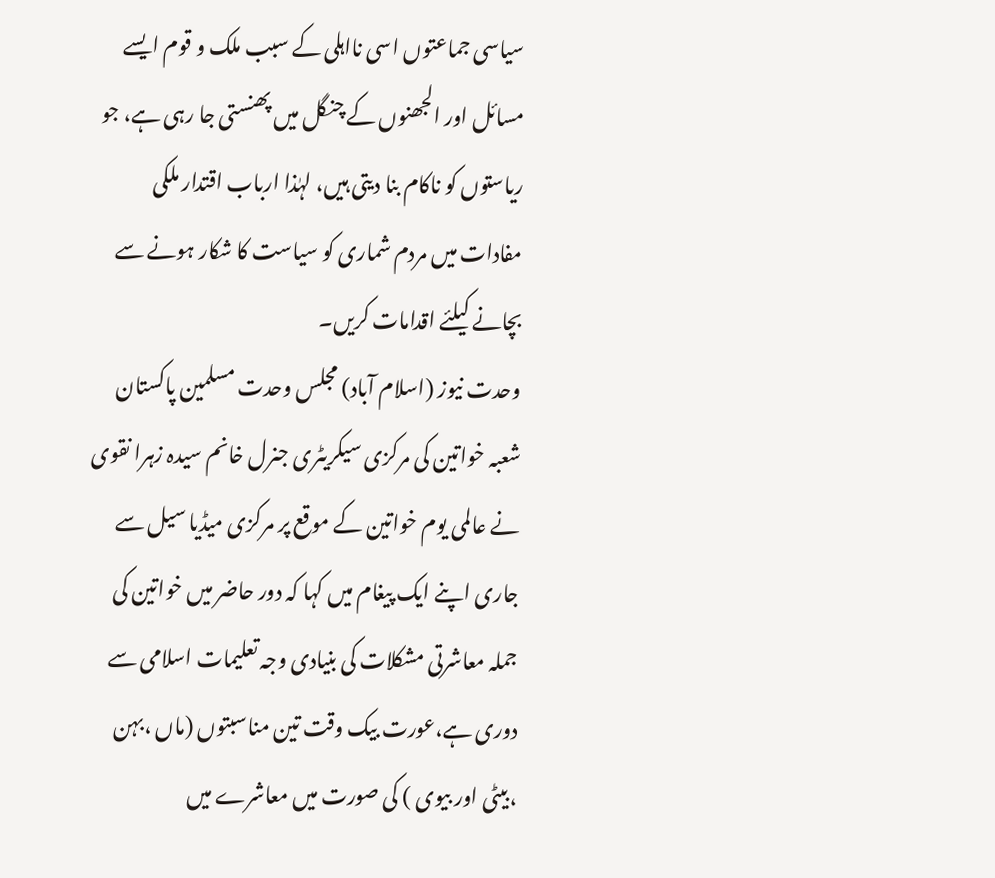سیاسی جماعتوں اسی نااہلی کے سبب ملک و قوم ایسے مسائل اور الجھنوں کے چنگل میں پھنستی جا رہی ہے، جو ریاستوں کو ناکام بنا دیتی ہیں، لہٰذا ارباب اقتدار ملکی مفادات میں مردم شماری کو سیاست کا شکار ہونے سے بچانے کیلئے اقدامات کریں۔
وحدت نیوز (اسلام آباد) مجلس وحدت مسلمین پاکستان شعبہ خواتین کی مرکزی سیکریٹری جنرل خانم سیدہ زہرا نقوی نے عالمی یوم خواتین کے موقع پر مرکزی میڈیا سیل سے جاری اپنے ایک پیغام میں کہا کہ دور حاضر میں خواتین کی جملہ معاشرتی مشکلات کی بنیادی وجہ تعلیمات اسلامی سے دوری ہے،عورت بیک وقت تین مناسبتوں (ماں ،بہن ،بیٹی اور بیوی ) کی صورت میں معاشرے میں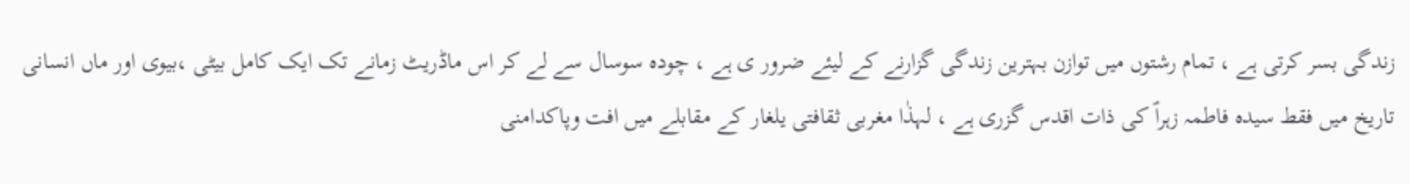زندگی بسر کرتی ہے ، تمام رشتوں میں توازن بہترین زندگی گزارنے کے لیئے ضرور ی ہے ، چودہ سوسال سے لے کر اس ماڈریٹ زمانے تک ایک کامل بیٹی ،بیوی اور ماں انسانی تاریخ میں فقط سیدہ فاطمہ زہراؑ کی ذات اقدس گزری ہے ، لہذٰا مغربی ثقافتی یلغار کے مقابلے میں افت وپاکدامنی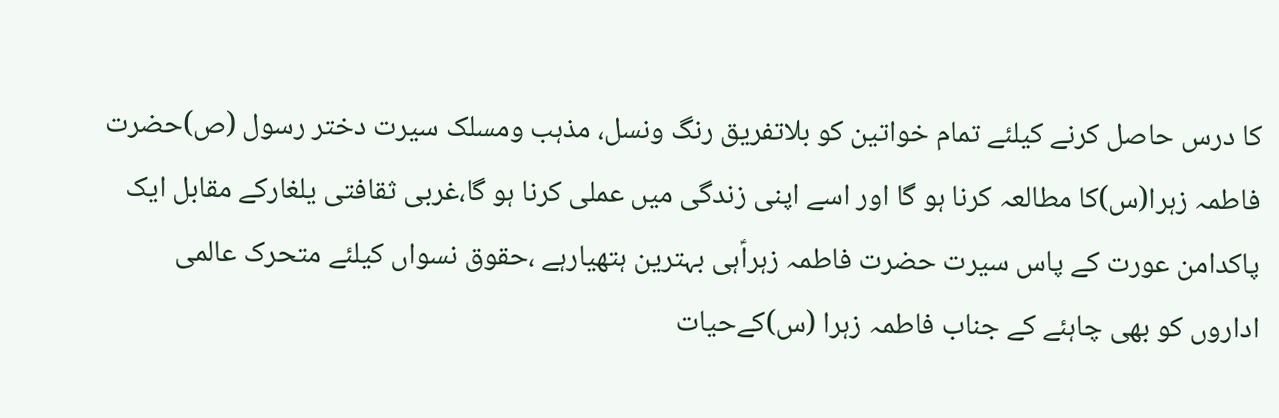کا درس حاصل کرنے کیلئے تمام خواتین کو بلاتفریق رنگ ونسل، مذہب ومسلک سیرت دختر رسول (ص)حضرت فاطمہ زہرا(س)کا مطالعہ کرنا ہو گا اور اسے اپنی زندگی میں عملی کرنا ہو گا،غربی ثقافتی یلغارکے مقابل ایک پاکدامن عورت کے پاس سیرت حضرت فاطمہ زہراؑہی بہترین ہتھیارہے ،حقوق نسواں کیلئے متحرک عالمی اداروں کو بھی چاہئے کے جناب فاطمہ زہرا (س)کےحیات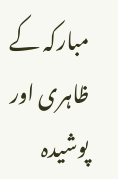مبارکہ کے ظاہری اور پوشیدہ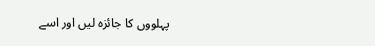پہلووں کا جائزہ لیں اور اسے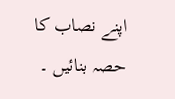اپنے نصاب کا حصہ بنائیں ۔